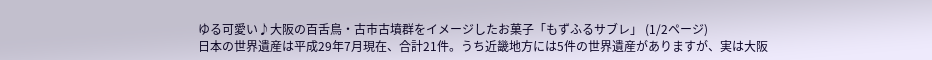ゆる可愛い♪大阪の百舌鳥・古市古墳群をイメージしたお菓子「もずふるサブレ」 (1/2ページ)
日本の世界遺産は平成29年7月現在、合計21件。うち近畿地方には5件の世界遺産がありますが、実は大阪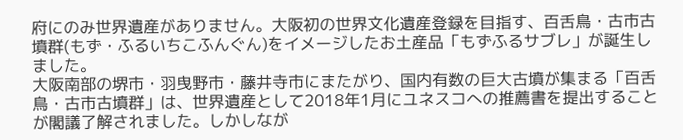府にのみ世界遺産がありません。大阪初の世界文化遺産登録を目指す、百舌鳥・古市古墳群(もず・ふるいちこふんぐん)をイメージしたお土産品「もずふるサブレ」が誕生しました。
大阪南部の堺市・羽曳野市・藤井寺市にまたがり、国内有数の巨大古墳が集まる「百舌鳥・古市古墳群」は、世界遺産として2018年1月にユネスコへの推薦書を提出することが閣議了解されました。しかしなが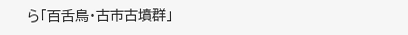ら「百舌鳥・古市古墳群」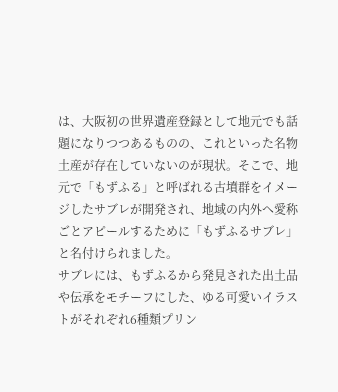は、大阪初の世界遺産登録として地元でも話題になりつつあるものの、これといった名物土産が存在していないのが現状。そこで、地元で「もずふる」と呼ばれる古墳群をイメージしたサブレが開発され、地域の内外へ愛称ごとアピールするために「もずふるサブレ」と名付けられました。
サブレには、もずふるから発見された出土品や伝承をモチーフにした、ゆる可愛いイラストがそれぞれ6種類プリン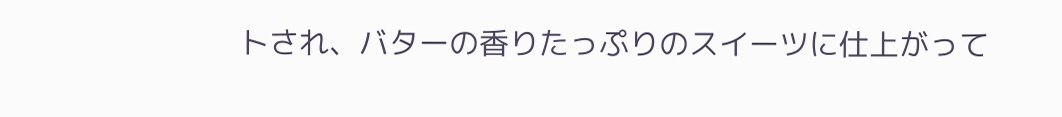トされ、バターの香りたっぷりのスイーツに仕上がって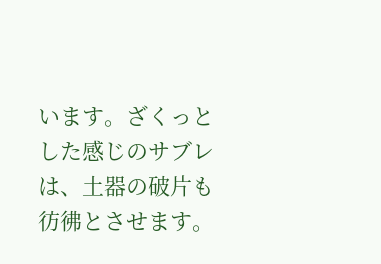います。ざくっとした感じのサブレは、土器の破片も彷彿とさせます。